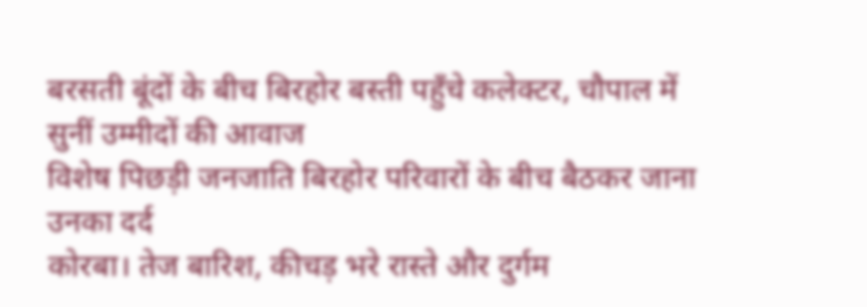बरसती बूंदों के बीच बिरहोर बस्ती पहुँचे कलेक्टर, चौपाल में सुनीं उम्मीदों की आवाज
विशेष पिछड़ी जनजाति बिरहोर परिवारों के बीच बैठकर जाना उनका दर्द
कोरबा। तेज बारिश, कीचड़ भरे रास्ते और दुर्गम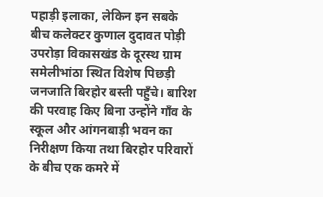पहाड़ी इलाका, लेकिन इन सबके बीच कलेक्टर कुणाल दुदावत पोड़ी उपरोड़ा विकासखंड के दूरस्थ ग्राम समेलीभांठा स्थित विशेष पिछड़ी जनजाति बिरहोर बस्ती पहुँचे। बारिश की परवाह किए बिना उन्होंने गाँव के स्कूल और आंगनबाड़ी भवन का निरीक्षण किया तथा बिरहोर परिवारों के बीच एक कमरे में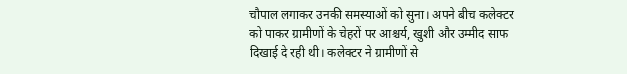चौपाल लगाकर उनकी समस्याओं को सुना। अपने बीच कलेक्टर को पाकर ग्रामीणों के चेहरों पर आश्चर्य, खुशी और उम्मीद साफ दिखाई दे रही थी। कलेक्टर ने ग्रामीणों से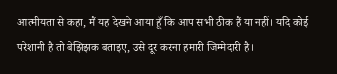आत्मीयता से कहा, मैं यह देखने आया हूँ कि आप सभी ठीक हैं या नहीं। यदि कोई परेशानी है तो बेझिझक बताइए, उसे दूर करना हमारी जिम्मेदारी है।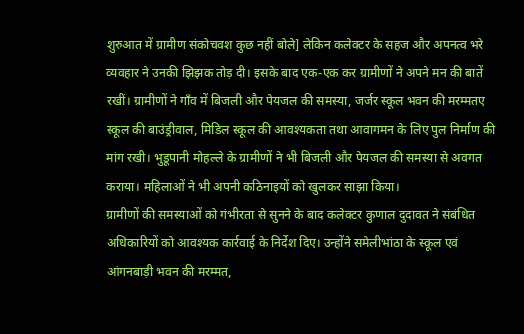शुरुआत में ग्रामीण संकोचवश कुछ नहीं बोले] लेकिन कलेक्टर के सहज और अपनत्व भरे व्यवहार ने उनकी झिझक तोड़ दी। इसके बाद एक-एक कर ग्रामीणों ने अपने मन की बातें रखीं। ग्रामीणों ने गाँव में बिजली और पेयजल की समस्या, जर्जर स्कूल भवन की मरम्मतए स्कूल की बाउंड्रीवाल, मिडिल स्कूल की आवश्यकता तथा आवागमन के लिए पुल निर्माण की मांग रखी। भुडूपानी मोहल्ले के ग्रामीणों ने भी बिजली और पेयजल की समस्या से अवगत कराया। महिलाओं ने भी अपनी कठिनाइयों को खुलकर साझा किया।
ग्रामीणों की समस्याओं को गंभीरता से सुनने के बाद कलेक्टर कुणाल दुदावत ने संबंधित अधिकारियों को आवश्यक कार्रवाई के निर्देश दिए। उन्होंने समेलीभांठा के स्कूल एवं आंगनबाड़ी भवन की मरम्मत,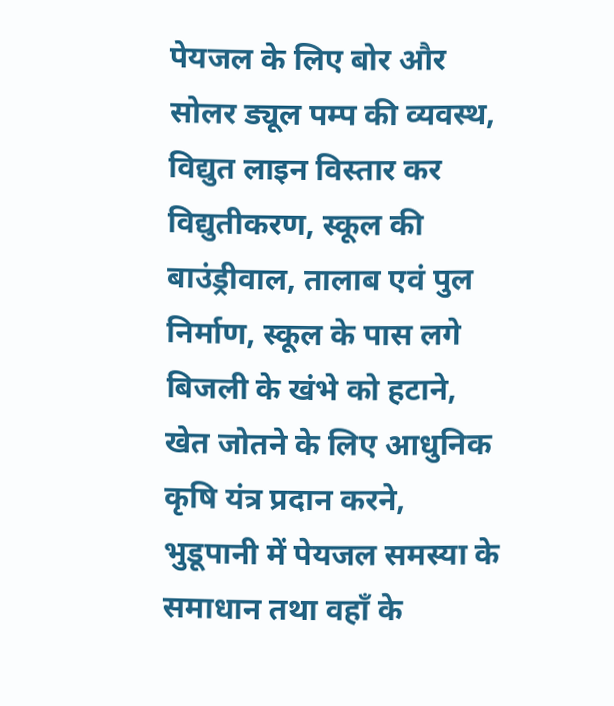पेयजल के लिए बोर और सोलर ड्यूल पम्प की व्यवस्थ, विद्युत लाइन विस्तार कर विद्युतीकरण, स्कूल की बाउंड्रीवाल, तालाब एवं पुल निर्माण, स्कूल के पास लगे बिजली के खंभे को हटाने, खेत जोतने के लिए आधुनिक कृषि यंत्र प्रदान करने, भुडूपानी में पेयजल समस्या के समाधान तथा वहाँ के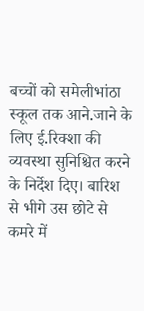बच्चों को समेलीभांठा स्कूल तक आने.जाने के लिए ई.रिक्शा की व्यवस्था सुनिश्चित करने के निर्देश दिए। बारिश से भीगे उस छोटे से कमरे में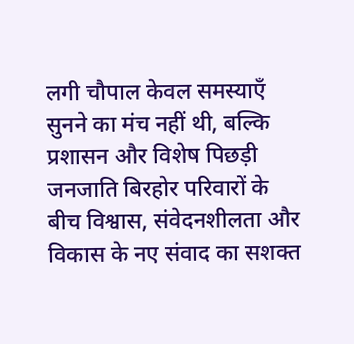लगी चौपाल केवल समस्याएँ सुनने का मंच नहीं थी, बल्कि प्रशासन और विशेष पिछड़ी जनजाति बिरहोर परिवारों के बीच विश्वास, संवेदनशीलता और विकास के नए संवाद का सशक्त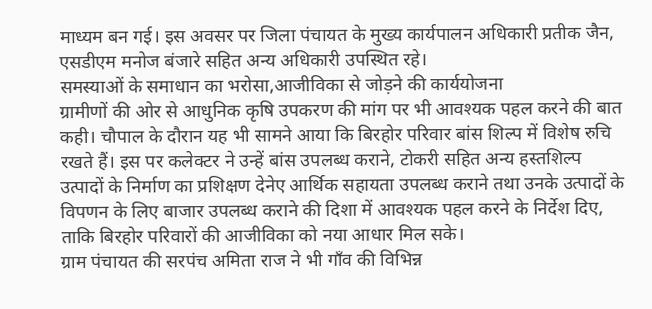माध्यम बन गई। इस अवसर पर जिला पंचायत के मुख्य कार्यपालन अधिकारी प्रतीक जैन, एसडीएम मनोज बंजारे सहित अन्य अधिकारी उपस्थित रहे।
समस्याओं के समाधान का भरोसा,आजीविका से जोड़ने की कार्ययोजना
ग्रामीणों की ओर से आधुनिक कृषि उपकरण की मांग पर भी आवश्यक पहल करने की बात कही। चौपाल के दौरान यह भी सामने आया कि बिरहोर परिवार बांस शिल्प में विशेष रुचि रखते हैं। इस पर कलेक्टर ने उन्हें बांस उपलब्ध कराने, टोकरी सहित अन्य हस्तशिल्प उत्पादों के निर्माण का प्रशिक्षण देनेए आर्थिक सहायता उपलब्ध कराने तथा उनके उत्पादों के विपणन के लिए बाजार उपलब्ध कराने की दिशा में आवश्यक पहल करने के निर्देश दिए, ताकि बिरहोर परिवारों की आजीविका को नया आधार मिल सके।
ग्राम पंचायत की सरपंच अमिता राज ने भी गाँव की विभिन्न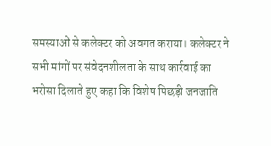समस्याओं से कलेक्टर को अवगत कराया। कलेक्टर ने सभी मांगों पर संवेदनशीलता के साथ कार्रवाई का भरोसा दिलाते हुए कहा कि विशेष पिछड़ी जनजाति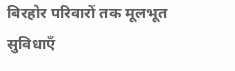बिरहोर परिवारों तक मूलभूत सुविधाएँ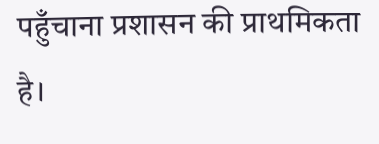पहुँचाना प्रशासन की प्राथमिकता है।